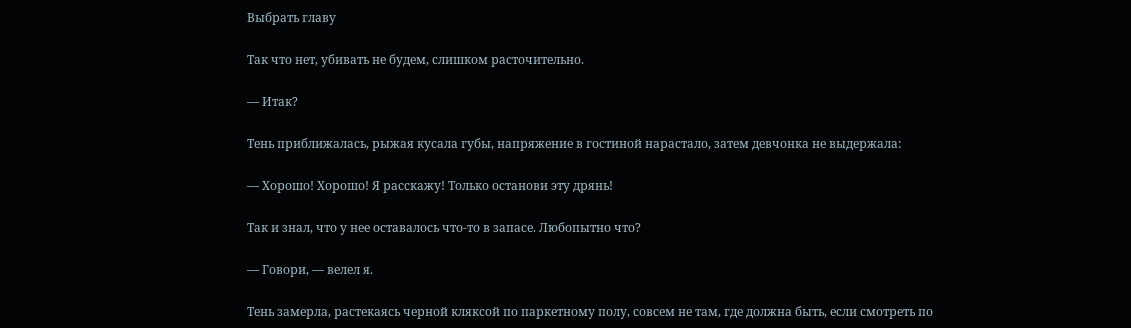Выбрать главу

Так что нет, убивать не будем, слишком расточительно.

— Итак?

Тень приближалась, рыжая кусала губы, напряжение в гостиной нарастало, затем девчонка не выдержала:

— Хорошо! Хорошо! Я расскажу! Только останови эту дрянь!

Так и знал, что у нее оставалось что-то в запасе. Любопытно что?

— Говори, — велел я.

Тень замерла, растекаясь черной кляксой по паркетному полу, совсем не там, где должна быть, если смотреть по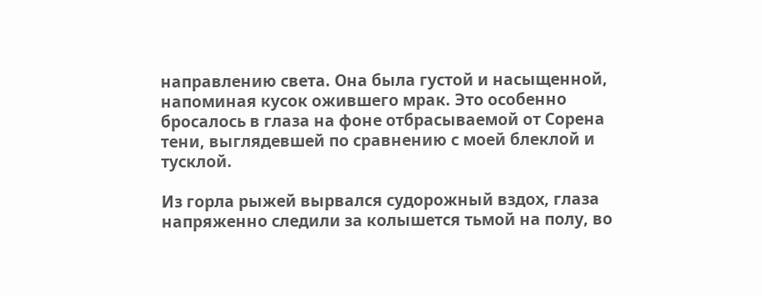направлению света. Она была густой и насыщенной, напоминая кусок ожившего мрак. Это особенно бросалось в глаза на фоне отбрасываемой от Сорена тени, выглядевшей по сравнению с моей блеклой и тусклой.

Из горла рыжей вырвался судорожный вздох, глаза напряженно следили за колышется тьмой на полу, во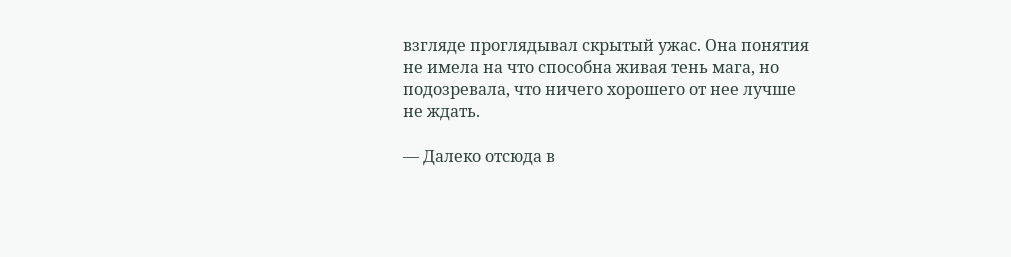взгляде проглядывал скрытый ужас. Она понятия не имела на что способна живая тень мага, но подозревала, что ничего хорошего от нее лучше не ждать.

— Далеко отсюда в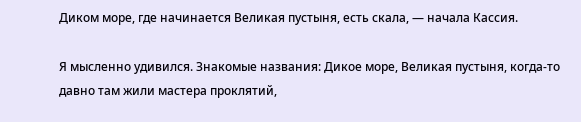Диком море, где начинается Великая пустыня, есть скала, — начала Кассия.

Я мысленно удивился. Знакомые названия: Дикое море, Великая пустыня, когда-то давно там жили мастера проклятий,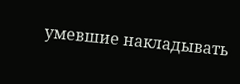умевшие накладывать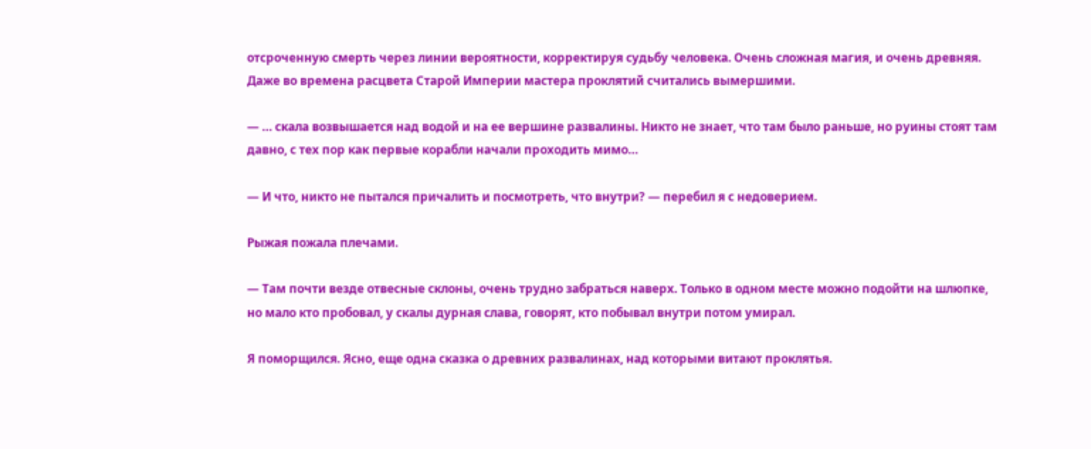отсроченную смерть через линии вероятности, корректируя судьбу человека. Очень сложная магия, и очень древняя. Даже во времена расцвета Старой Империи мастера проклятий считались вымершими.

— … скала возвышается над водой и на ее вершине развалины. Никто не знает, что там было раньше, но руины стоят там давно, с тех пор как первые корабли начали проходить мимо…

— И что, никто не пытался причалить и посмотреть, что внутри? — перебил я с недоверием.

Рыжая пожала плечами.

— Там почти везде отвесные склоны, очень трудно забраться наверх. Только в одном месте можно подойти на шлюпке, но мало кто пробовал, у скалы дурная слава, говорят, кто побывал внутри потом умирал.

Я поморщился. Ясно, еще одна сказка о древних развалинах, над которыми витают проклятья.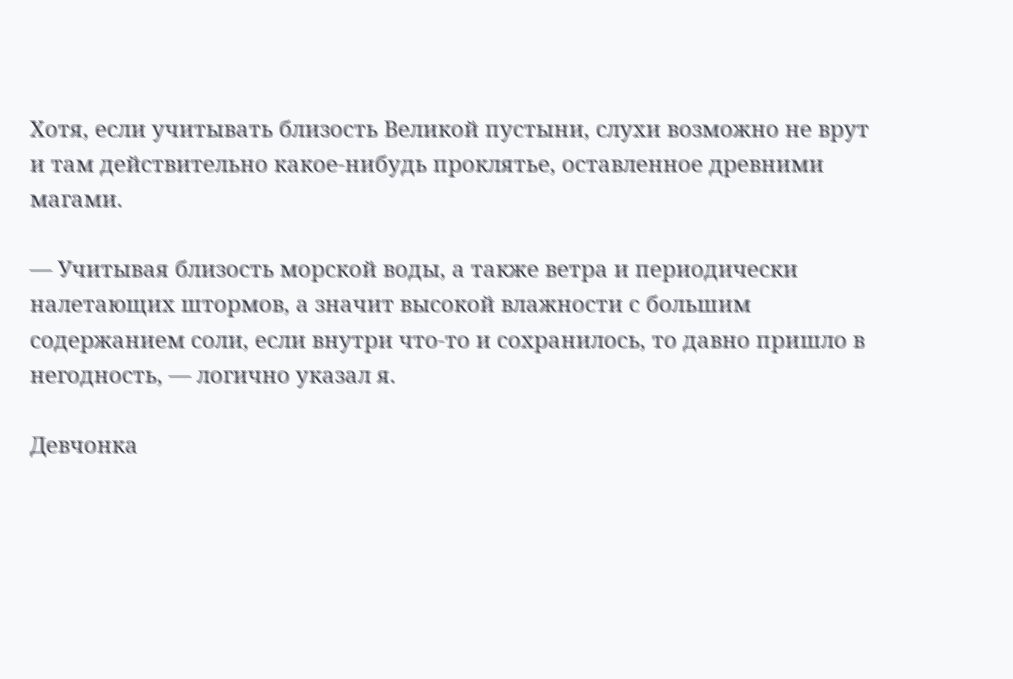Хотя, если учитывать близость Великой пустыни, слухи возможно не врут и там действительно какое-нибудь проклятье, оставленное древними магами.

— Учитывая близость морской воды, а также ветра и периодически налетающих штормов, а значит высокой влажности с большим содержанием соли, если внутри что-то и сохранилось, то давно пришло в негодность, — логично указал я.

Девчонка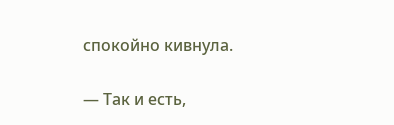спокойно кивнула.

— Так и есть,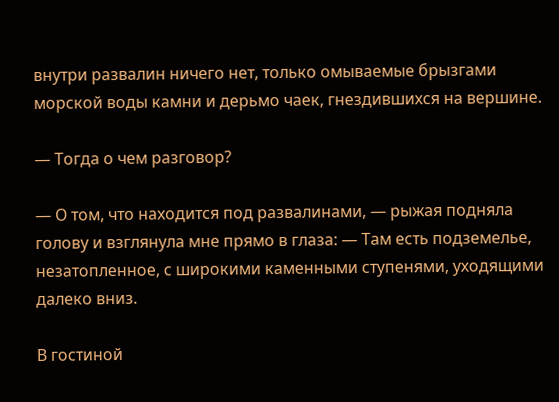внутри развалин ничего нет, только омываемые брызгами морской воды камни и дерьмо чаек, гнездившихся на вершине.

— Тогда о чем разговор?

— О том, что находится под развалинами, — рыжая подняла голову и взглянула мне прямо в глаза: — Там есть подземелье, незатопленное, с широкими каменными ступенями, уходящими далеко вниз.

В гостиной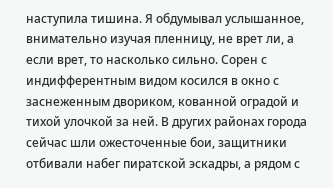наступила тишина. Я обдумывал услышанное, внимательно изучая пленницу, не врет ли, а если врет, то насколько сильно. Сорен с индифферентным видом косился в окно с заснеженным двориком, кованной оградой и тихой улочкой за ней. В других районах города сейчас шли ожесточенные бои, защитники отбивали набег пиратской эскадры, а рядом с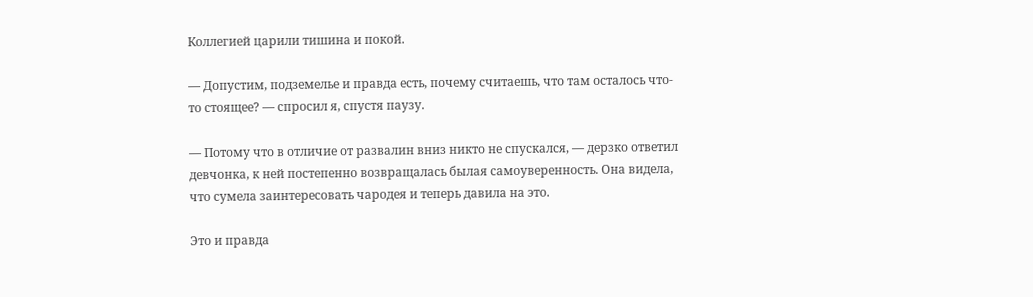Коллегией царили тишина и покой.

— Допустим, подземелье и правда есть, почему считаешь, что там осталось что-то стоящее? — спросил я, спустя паузу.

— Потому что в отличие от развалин вниз никто не спускался, — дерзко ответил девчонка, к ней постепенно возвращалась былая самоуверенность. Она видела, что сумела заинтересовать чародея и теперь давила на это.

Это и правда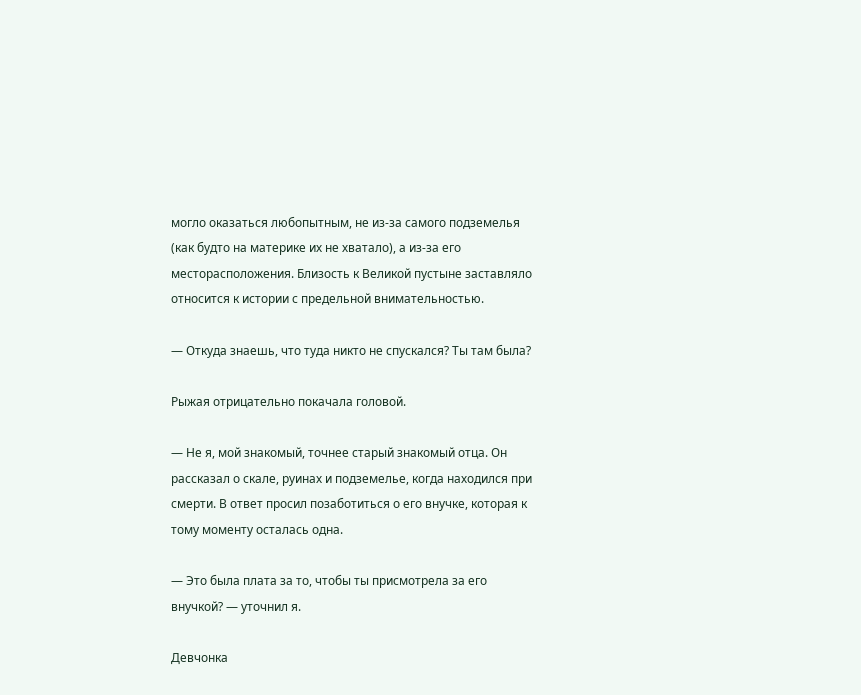могло оказаться любопытным, не из-за самого подземелья (как будто на материке их не хватало), а из-за его месторасположения. Близость к Великой пустыне заставляло относится к истории с предельной внимательностью.

— Откуда знаешь, что туда никто не спускался? Ты там была?

Рыжая отрицательно покачала головой.

— Не я, мой знакомый, точнее старый знакомый отца. Он рассказал о скале, руинах и подземелье, когда находился при смерти. В ответ просил позаботиться о его внучке, которая к тому моменту осталась одна.

— Это была плата за то, чтобы ты присмотрела за его внучкой? — уточнил я.

Девчонка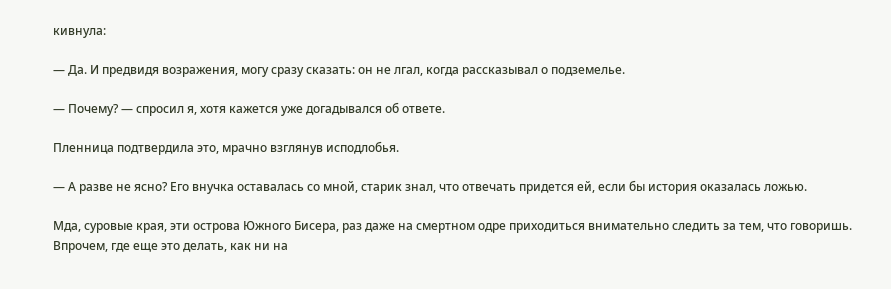кивнула:

— Да. И предвидя возражения, могу сразу сказать: он не лгал, когда рассказывал о подземелье.

— Почему? — спросил я, хотя кажется уже догадывался об ответе.

Пленница подтвердила это, мрачно взглянув исподлобья.

— А разве не ясно? Его внучка оставалась со мной, старик знал, что отвечать придется ей, если бы история оказалась ложью.

Мда, суровые края, эти острова Южного Бисера, раз даже на смертном одре приходиться внимательно следить за тем, что говоришь. Впрочем, где еще это делать, как ни на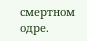смертном одре.